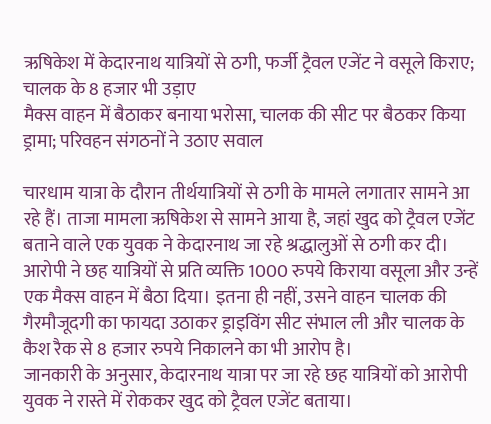ऋषिकेश में केदारनाथ यात्रियों से ठगी, फर्जी ट्रैवल एजेंट ने वसूले किराए; चालक के 8 हजार भी उड़ाए
मैक्स वाहन में बैठाकर बनाया भरोसा, चालक की सीट पर बैठकर किया ड्रामा; परिवहन संगठनों ने उठाए सवाल

चारधाम यात्रा के दौरान तीर्थयात्रियों से ठगी के मामले लगातार सामने आ रहे हैं। ताजा मामला ऋषिकेश से सामने आया है, जहां खुद को ट्रैवल एजेंट बताने वाले एक युवक ने केदारनाथ जा रहे श्रद्धालुओं से ठगी कर दी। आरोपी ने छह यात्रियों से प्रति व्यक्ति 1000 रुपये किराया वसूला और उन्हें एक मैक्स वाहन में बैठा दिया। इतना ही नहीं, उसने वाहन चालक की गैरमौजूदगी का फायदा उठाकर ड्राइविंग सीट संभाल ली और चालक के कैश रैक से 8 हजार रुपये निकालने का भी आरोप है।
जानकारी के अनुसार, केदारनाथ यात्रा पर जा रहे छह यात्रियों को आरोपी युवक ने रास्ते में रोककर खुद को ट्रैवल एजेंट बताया।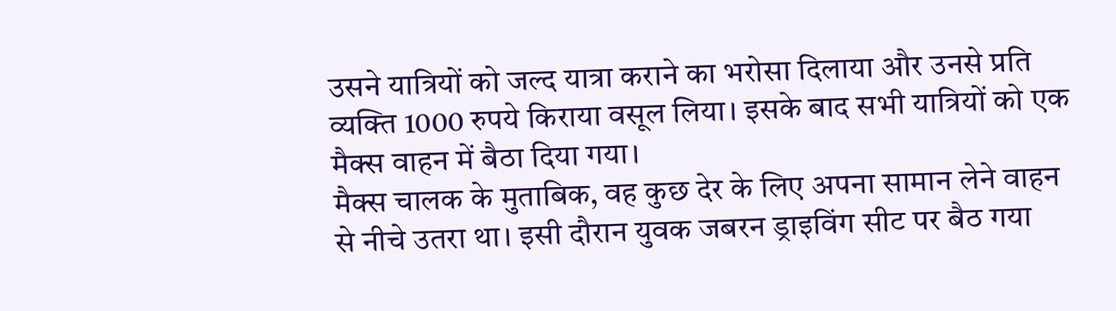उसने यात्रियों को जल्द यात्रा कराने का भरोसा दिलाया और उनसे प्रति व्यक्ति 1000 रुपये किराया वसूल लिया। इसके बाद सभी यात्रियों को एक मैक्स वाहन में बैठा दिया गया।
मैक्स चालक के मुताबिक, वह कुछ देर के लिए अपना सामान लेने वाहन से नीचे उतरा था। इसी दौरान युवक जबरन ड्राइविंग सीट पर बैठ गया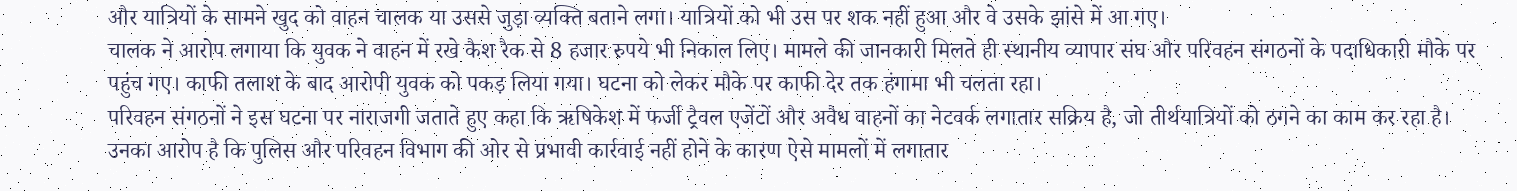और यात्रियों के सामने खुद को वाहन चालक या उससे जुड़ा व्यक्ति बताने लगा। यात्रियों को भी उस पर शक नहीं हुआ और वे उसके झांसे में आ गए।
चालक ने आरोप लगाया कि युवक ने वाहन में रखे कैश रैक से 8 हजार रुपये भी निकाल लिए। मामले की जानकारी मिलते ही स्थानीय व्यापार संघ और परिवहन संगठनों के पदाधिकारी मौके पर पहुंच गए। काफी तलाश के बाद आरोपी युवक को पकड़ लिया गया। घटना को लेकर मौके पर काफी देर तक हंगामा भी चलता रहा।
परिवहन संगठनों ने इस घटना पर नाराजगी जताते हुए कहा कि ऋषिकेश में फर्जी ट्रैवल एजेंटों और अवैध वाहनों का नेटवर्क लगातार सक्रिय है, जो तीर्थयात्रियों को ठगने का काम कर रहा है। उनका आरोप है कि पुलिस और परिवहन विभाग की ओर से प्रभावी कार्रवाई नहीं होने के कारण ऐसे मामलों में लगातार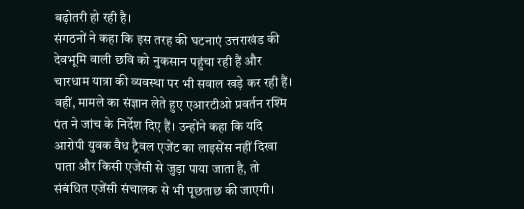बढ़ोतरी हो रही है।
संगठनों ने कहा कि इस तरह की घटनाएं उत्तराखंड की देवभूमि वाली छवि को नुकसान पहुंचा रही हैं और चारधाम यात्रा की व्यवस्था पर भी सवाल खड़े कर रही हैं।
वहीं, मामले का संज्ञान लेते हुए एआरटीओ प्रवर्तन रश्मि पंत ने जांच के निर्देश दिए हैं। उन्होंने कहा कि यदि आरोपी युवक वैध ट्रैवल एजेंट का लाइसेंस नहीं दिखा पाता और किसी एजेंसी से जुड़ा पाया जाता है, तो संबंधित एजेंसी संचालक से भी पूछताछ की जाएगी।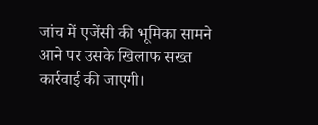जांच में एजेंसी की भूमिका सामने आने पर उसके खिलाफ सख्त कार्रवाई की जाएगी।